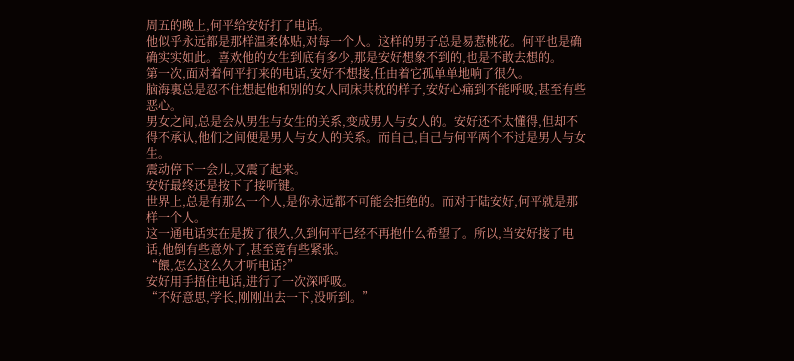周五的晚上,何平给安好打了电话。
他似乎永远都是那样温柔体贴,对每一个人。这样的男子总是易惹桃花。何平也是确确实实如此。喜欢他的女生到底有多少,那是安好想象不到的,也是不敢去想的。
第一次,面对着何平打来的电话,安好不想接,任由着它孤单单地响了很久。
脑海裏总是忍不住想起他和别的女人同床共枕的样子,安好心痛到不能呼吸,甚至有些恶心。
男女之间,总是会从男生与女生的关系,变成男人与女人的。安好还不太懂得,但却不得不承认,他们之间便是男人与女人的关系。而自己,自己与何平两个不过是男人与女生。
震动停下一会儿,又震了起来。
安好最终还是按下了接听键。
世界上,总是有那么一个人,是你永远都不可能会拒绝的。而对于陆安好,何平就是那样一个人。
这一通电话实在是拨了很久,久到何平已经不再抱什么希望了。所以,当安好接了电话,他倒有些意外了,甚至竟有些紧张。
“餵,怎么这么久才听电话?”
安好用手捂住电话,进行了一次深呼吸。
“不好意思,学长,刚刚出去一下,没听到。”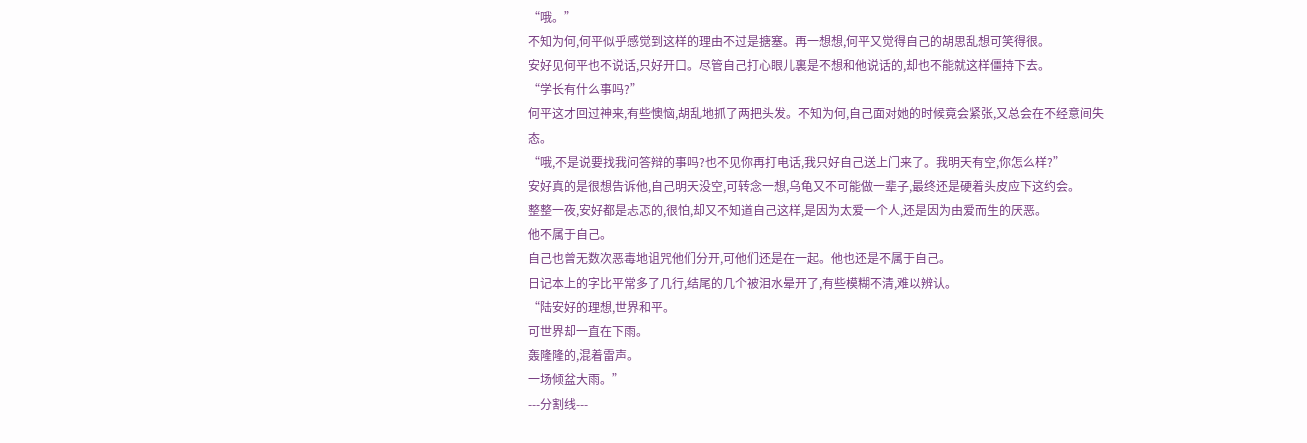“哦。”
不知为何,何平似乎感觉到这样的理由不过是搪塞。再一想想,何平又觉得自己的胡思乱想可笑得很。
安好见何平也不说话,只好开口。尽管自己打心眼儿裏是不想和他说话的,却也不能就这样僵持下去。
“学长有什么事吗?”
何平这才回过神来,有些懊恼,胡乱地抓了两把头发。不知为何,自己面对她的时候竟会紧张,又总会在不经意间失态。
“哦,不是说要找我问答辩的事吗?也不见你再打电话,我只好自己送上门来了。我明天有空,你怎么样?”
安好真的是很想告诉他,自己明天没空,可转念一想,乌龟又不可能做一辈子,最终还是硬着头皮应下这约会。
整整一夜,安好都是忐忑的,很怕,却又不知道自己这样,是因为太爱一个人,还是因为由爱而生的厌恶。
他不属于自己。
自己也曾无数次恶毒地诅咒他们分开,可他们还是在一起。他也还是不属于自己。
日记本上的字比平常多了几行,结尾的几个被泪水晕开了,有些模糊不清,难以辨认。
“陆安好的理想,世界和平。
可世界却一直在下雨。
轰隆隆的,混着雷声。
一场倾盆大雨。”
---分割线---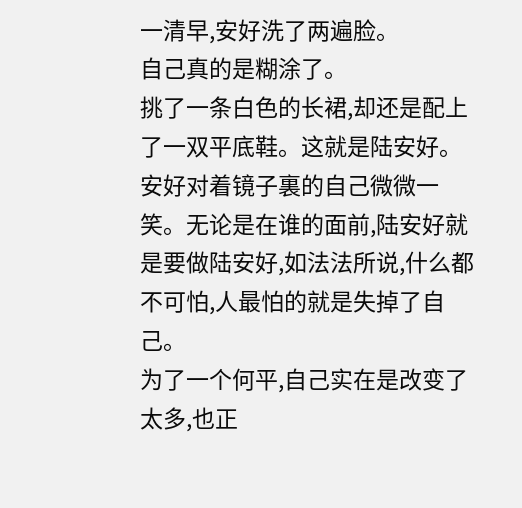一清早,安好洗了两遍脸。
自己真的是糊涂了。
挑了一条白色的长裙,却还是配上了一双平底鞋。这就是陆安好。
安好对着镜子裏的自己微微一笑。无论是在谁的面前,陆安好就是要做陆安好,如法法所说,什么都不可怕,人最怕的就是失掉了自己。
为了一个何平,自己实在是改变了太多,也正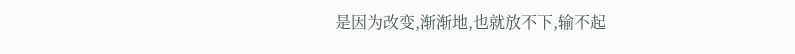是因为改变,渐渐地,也就放不下,输不起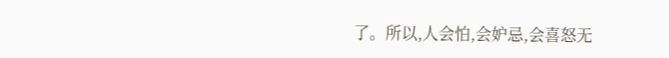了。所以,人会怕,会妒忌,会喜怒无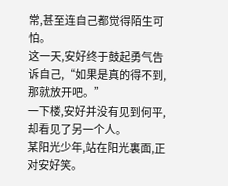常,甚至连自己都觉得陌生可怕。
这一天,安好终于鼓起勇气告诉自己,“如果是真的得不到,那就放开吧。”
一下楼,安好并没有见到何平,却看见了另一个人。
某阳光少年,站在阳光裏面,正对安好笑。